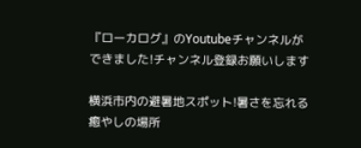『ローカログ』のYoutubeチャンネルができました!チャンネル登録お願いします

横浜市内の避暑地スポット!暑さを忘れる癒やしの場所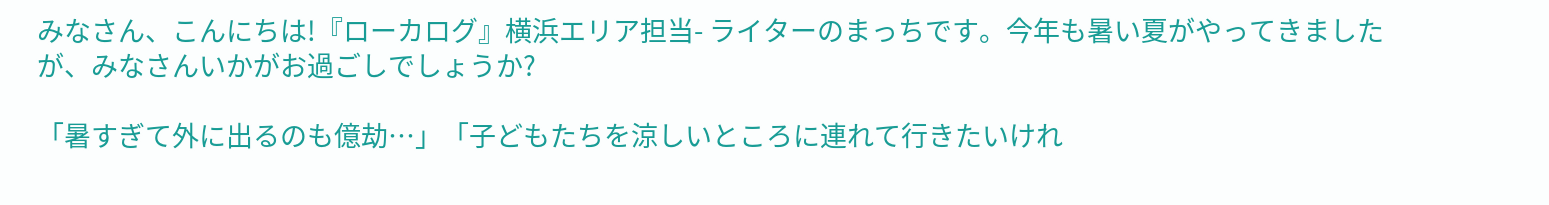みなさん、こんにちは!『ローカログ』横浜エリア担当- ライターのまっちです。今年も暑い夏がやってきましたが、みなさんいかがお過ごしでしょうか?

「暑すぎて外に出るのも億劫…」「子どもたちを涼しいところに連れて行きたいけれ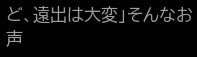ど、遠出は大変」そんなお声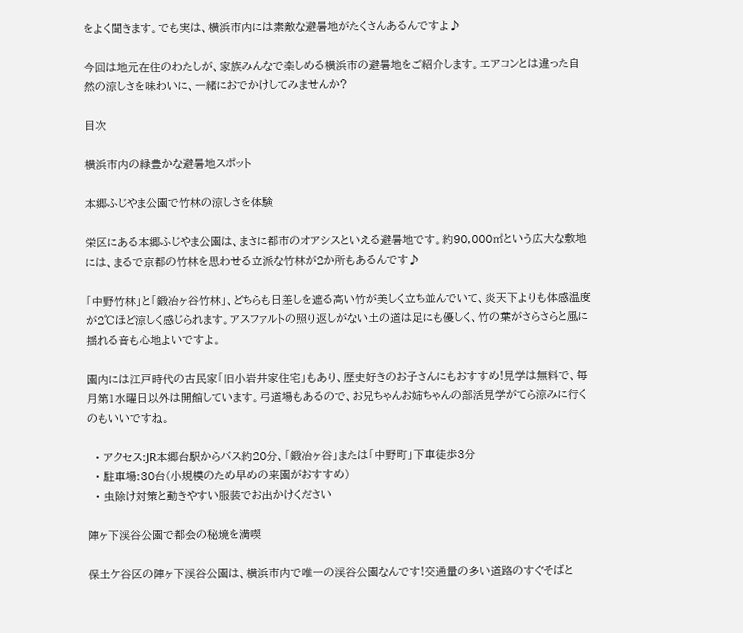をよく聞きます。でも実は、横浜市内には素敵な避暑地がたくさんあるんですよ♪

今回は地元在住のわたしが、家族みんなで楽しめる横浜市の避暑地をご紹介します。エアコンとは違った自然の涼しさを味わいに、一緒におでかけしてみませんか?

目次

横浜市内の緑豊かな避暑地スポット

本郷ふじやま公園で竹林の涼しさを体験

栄区にある本郷ふじやま公園は、まさに都市のオアシスといえる避暑地です。約90,000㎡という広大な敷地には、まるで京都の竹林を思わせる立派な竹林が2か所もあるんです♪

「中野竹林」と「鍛冶ヶ谷竹林」、どちらも日差しを遮る高い竹が美しく立ち並んでいて、炎天下よりも体感温度が2℃ほど涼しく感じられます。アスファルトの照り返しがない土の道は足にも優しく、竹の葉がさらさらと風に揺れる音も心地よいですよ。

園内には江戸時代の古民家「旧小岩井家住宅」もあり、歴史好きのお子さんにもおすすめ!見学は無料で、毎月第1水曜日以外は開館しています。弓道場もあるので、お兄ちゃんお姉ちゃんの部活見学がてら涼みに行くのもいいですね。

  • アクセス:JR本郷台駅からバス約20分、「鍛冶ヶ谷」または「中野町」下車徒歩3分
  • 駐車場:30台(小規模のため早めの来園がおすすめ)
  • 虫除け対策と動きやすい服装でお出かけください

陣ヶ下渓谷公園で都会の秘境を満喫

保土ケ谷区の陣ヶ下渓谷公園は、横浜市内で唯一の渓谷公園なんです!交通量の多い道路のすぐそばと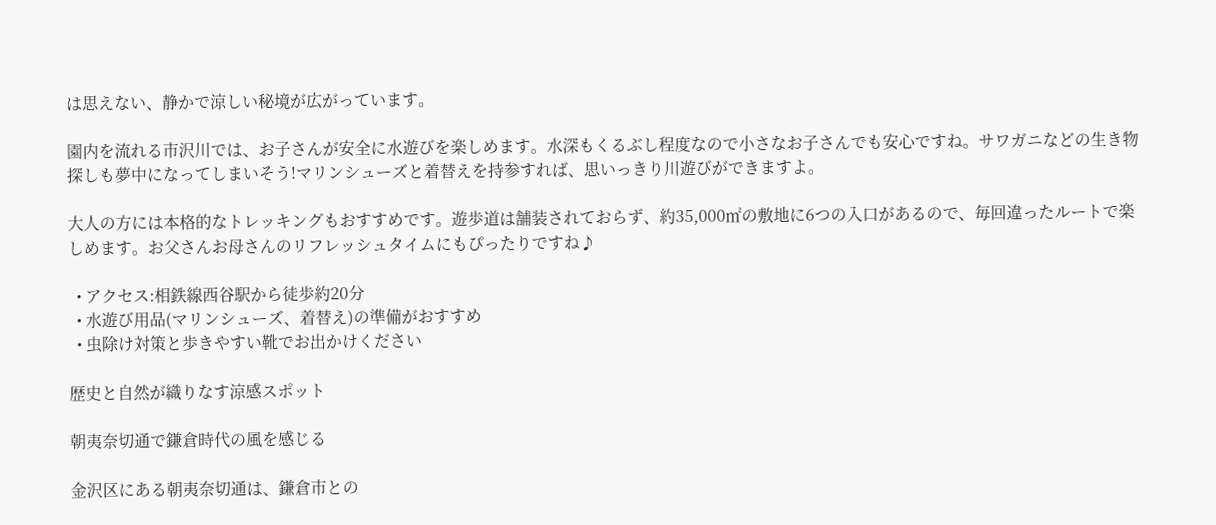は思えない、静かで涼しい秘境が広がっています。

園内を流れる市沢川では、お子さんが安全に水遊びを楽しめます。水深もくるぶし程度なので小さなお子さんでも安心ですね。サワガニなどの生き物探しも夢中になってしまいそう!マリンシューズと着替えを持参すれば、思いっきり川遊びができますよ。

大人の方には本格的なトレッキングもおすすめです。遊歩道は舗装されておらず、約35,000㎡の敷地に6つの入口があるので、毎回違ったルートで楽しめます。お父さんお母さんのリフレッシュタイムにもぴったりですね♪

  • アクセス:相鉄線西谷駅から徒歩約20分
  • 水遊び用品(マリンシューズ、着替え)の準備がおすすめ
  • 虫除け対策と歩きやすい靴でお出かけください

歴史と自然が織りなす涼感スポット

朝夷奈切通で鎌倉時代の風を感じる

金沢区にある朝夷奈切通は、鎌倉市との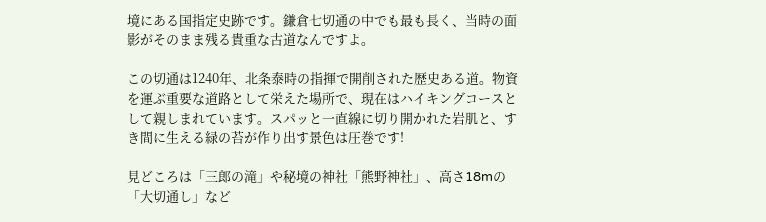境にある国指定史跡です。鎌倉七切通の中でも最も長く、当時の面影がそのまま残る貴重な古道なんですよ。

この切通は1240年、北条泰時の指揮で開削された歴史ある道。物資を運ぶ重要な道路として栄えた場所で、現在はハイキングコースとして親しまれています。スパッと一直線に切り開かれた岩肌と、すき間に生える緑の苔が作り出す景色は圧巻です!

見どころは「三郎の滝」や秘境の神社「熊野神社」、高さ18mの「大切通し」など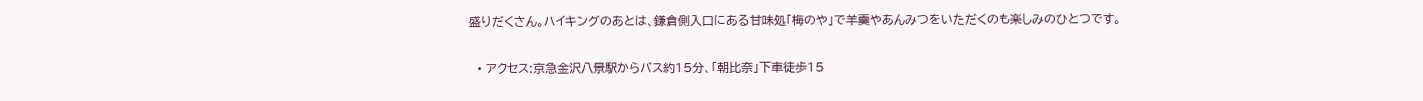盛りだくさん。ハイキングのあとは、鎌倉側入口にある甘味処「梅のや」で羊羹やあんみつをいただくのも楽しみのひとつです。

  • アクセス:京急金沢八景駅からバス約15分、「朝比奈」下車徒歩15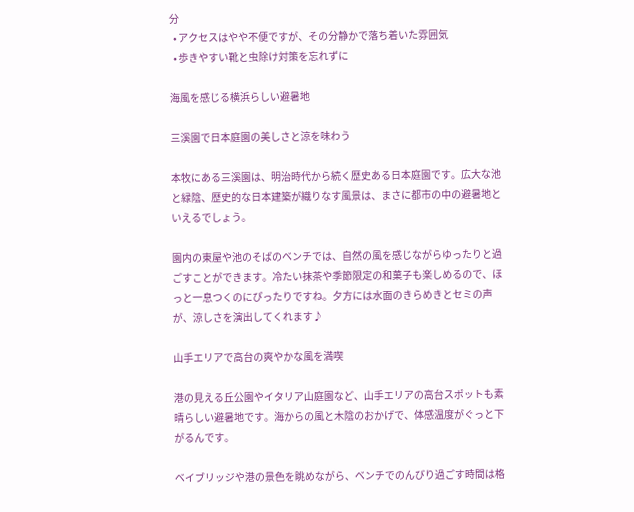分
  • アクセスはやや不便ですが、その分静かで落ち着いた雰囲気
  • 歩きやすい靴と虫除け対策を忘れずに

海風を感じる横浜らしい避暑地

三溪園で日本庭園の美しさと涼を味わう

本牧にある三溪園は、明治時代から続く歴史ある日本庭園です。広大な池と緑陰、歴史的な日本建築が織りなす風景は、まさに都市の中の避暑地といえるでしょう。

園内の東屋や池のそばのベンチでは、自然の風を感じながらゆったりと過ごすことができます。冷たい抹茶や季節限定の和菓子も楽しめるので、ほっと一息つくのにぴったりですね。夕方には水面のきらめきとセミの声が、涼しさを演出してくれます♪

山手エリアで高台の爽やかな風を満喫

港の見える丘公園やイタリア山庭園など、山手エリアの高台スポットも素晴らしい避暑地です。海からの風と木陰のおかげで、体感温度がぐっと下がるんです。

ベイブリッジや港の景色を眺めながら、ベンチでのんびり過ごす時間は格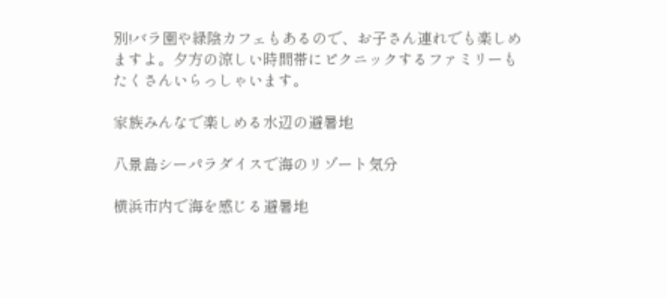別!バラ園や緑陰カフェもあるので、お子さん連れでも楽しめますよ。夕方の涼しい時間帯にピクニックするファミリーもたくさんいらっしゃいます。

家族みんなで楽しめる水辺の避暑地

八景島シーパラダイスで海のリゾート気分

横浜市内で海を感じる避暑地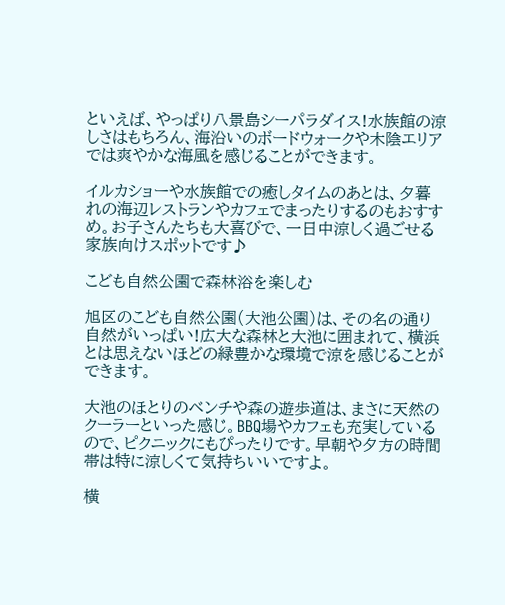といえば、やっぱり八景島シーパラダイス!水族館の涼しさはもちろん、海沿いのボードウォークや木陰エリアでは爽やかな海風を感じることができます。

イルカショーや水族館での癒しタイムのあとは、夕暮れの海辺レストランやカフェでまったりするのもおすすめ。お子さんたちも大喜びで、一日中涼しく過ごせる家族向けスポットです♪

こども自然公園で森林浴を楽しむ

旭区のこども自然公園(大池公園)は、その名の通り自然がいっぱい!広大な森林と大池に囲まれて、横浜とは思えないほどの緑豊かな環境で涼を感じることができます。

大池のほとりのベンチや森の遊歩道は、まさに天然のクーラーといった感じ。BBQ場やカフェも充実しているので、ピクニックにもぴったりです。早朝や夕方の時間帯は特に涼しくて気持ちいいですよ。

横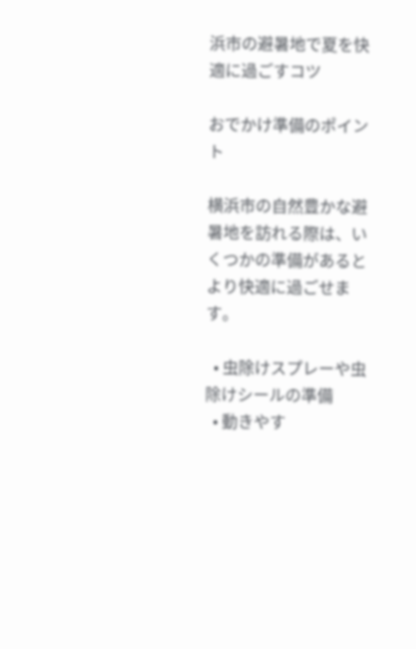浜市の避暑地で夏を快適に過ごすコツ

おでかけ準備のポイント

横浜市の自然豊かな避暑地を訪れる際は、いくつかの準備があるとより快適に過ごせます。

  • 虫除けスプレーや虫除けシールの準備
  • 動きやす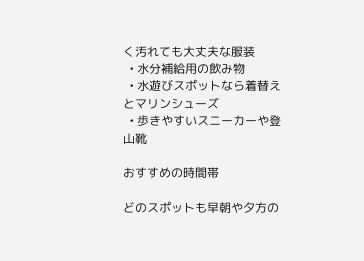く汚れても大丈夫な服装
  • 水分補給用の飲み物
  • 水遊びスポットなら着替えとマリンシューズ
  • 歩きやすいスニーカーや登山靴

おすすめの時間帯

どのスポットも早朝や夕方の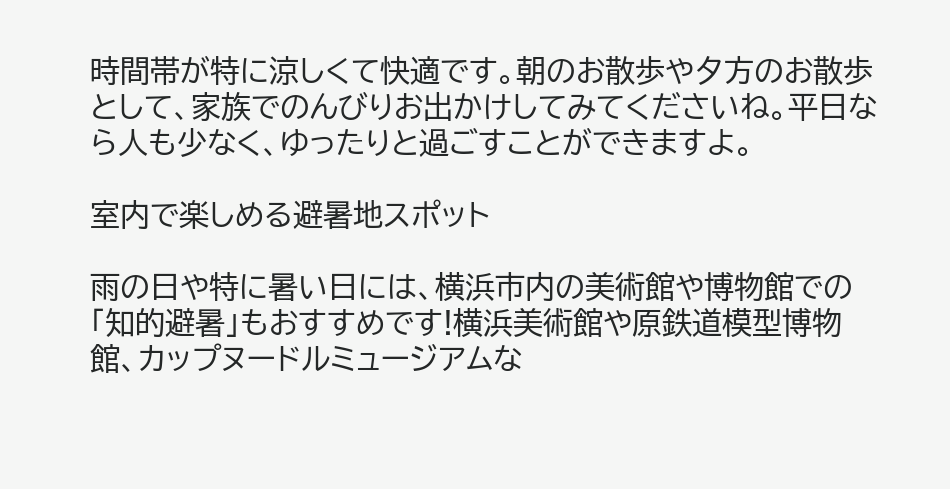時間帯が特に涼しくて快適です。朝のお散歩や夕方のお散歩として、家族でのんびりお出かけしてみてくださいね。平日なら人も少なく、ゆったりと過ごすことができますよ。

室内で楽しめる避暑地スポット

雨の日や特に暑い日には、横浜市内の美術館や博物館での「知的避暑」もおすすめです!横浜美術館や原鉄道模型博物館、カップヌードルミュージアムな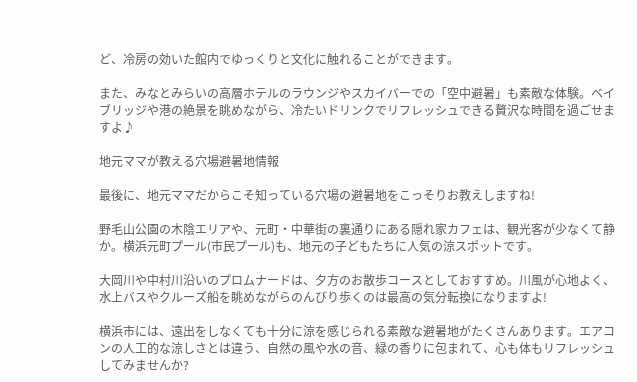ど、冷房の効いた館内でゆっくりと文化に触れることができます。

また、みなとみらいの高層ホテルのラウンジやスカイバーでの「空中避暑」も素敵な体験。ベイブリッジや港の絶景を眺めながら、冷たいドリンクでリフレッシュできる贅沢な時間を過ごせますよ♪

地元ママが教える穴場避暑地情報

最後に、地元ママだからこそ知っている穴場の避暑地をこっそりお教えしますね!

野毛山公園の木陰エリアや、元町・中華街の裏通りにある隠れ家カフェは、観光客が少なくて静か。横浜元町プール(市民プール)も、地元の子どもたちに人気の涼スポットです。

大岡川や中村川沿いのプロムナードは、夕方のお散歩コースとしておすすめ。川風が心地よく、水上バスやクルーズ船を眺めながらのんびり歩くのは最高の気分転換になりますよ!

横浜市には、遠出をしなくても十分に涼を感じられる素敵な避暑地がたくさんあります。エアコンの人工的な涼しさとは違う、自然の風や水の音、緑の香りに包まれて、心も体もリフレッシュしてみませんか?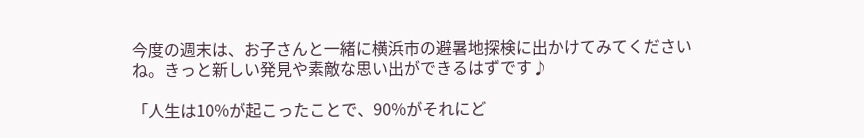今度の週末は、お子さんと一緒に横浜市の避暑地探検に出かけてみてくださいね。きっと新しい発見や素敵な思い出ができるはずです♪

「人生は10%が起こったことで、90%がそれにど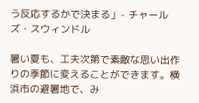う反応するかで決まる」- チャールズ・スウィンドル

暑い夏も、工夫次第で素敵な思い出作りの季節に変えることができます。横浜市の避暑地で、み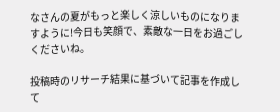なさんの夏がもっと楽しく涼しいものになりますように!今日も笑顔で、素敵な一日をお過ごしくださいね。

投稿時のリサーチ結果に基づいて記事を作成して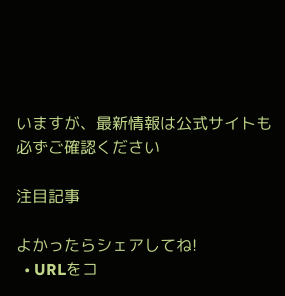いますが、最新情報は公式サイトも必ずご確認ください

注目記事

よかったらシェアしてね!
  • URLをコ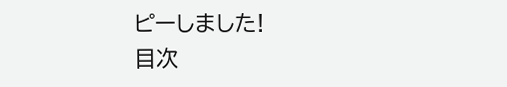ピーしました!
目次